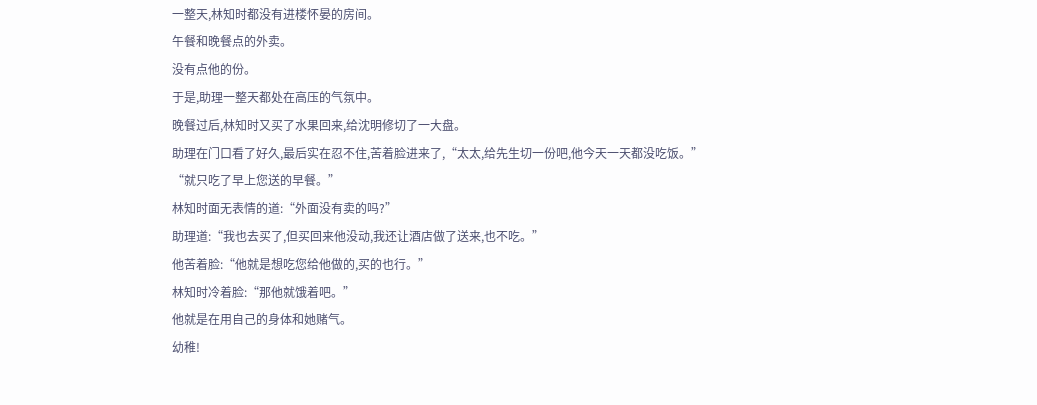一整天,林知时都没有进楼怀晏的房间。
午餐和晚餐点的外卖。
没有点他的份。
于是,助理一整天都处在高压的气氛中。
晚餐过后,林知时又买了水果回来,给沈明修切了一大盘。
助理在门口看了好久,最后实在忍不住,苦着脸进来了,“太太,给先生切一份吧,他今天一天都没吃饭。”
“就只吃了早上您送的早餐。”
林知时面无表情的道:“外面没有卖的吗?”
助理道:“我也去买了,但买回来他没动,我还让酒店做了送来,也不吃。”
他苦着脸:“他就是想吃您给他做的,买的也行。”
林知时冷着脸:“那他就饿着吧。”
他就是在用自己的身体和她赌气。
幼稚!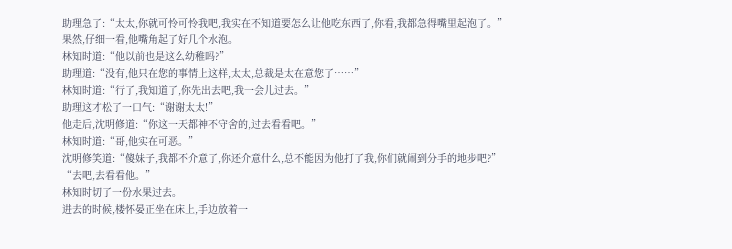助理急了:“太太,你就可怜可怜我吧,我实在不知道要怎么让他吃东西了,你看,我都急得嘴里起泡了。”
果然,仔细一看,他嘴角起了好几个水泡。
林知时道:“他以前也是这么幼稚吗?”
助理道:“没有,他只在您的事情上这样,太太,总裁是太在意您了……”
林知时道:“行了,我知道了,你先出去吧,我一会儿过去。”
助理这才松了一口气:“谢谢太太!”
他走后,沈明修道:“你这一天都神不守舍的,过去看看吧。”
林知时道:“哥,他实在可恶。”
沈明修笑道:“傻妹子,我都不介意了,你还介意什么,总不能因为他打了我,你们就闹到分手的地步吧?”
“去吧,去看看他。”
林知时切了一份水果过去。
进去的时候,楼怀晏正坐在床上,手边放着一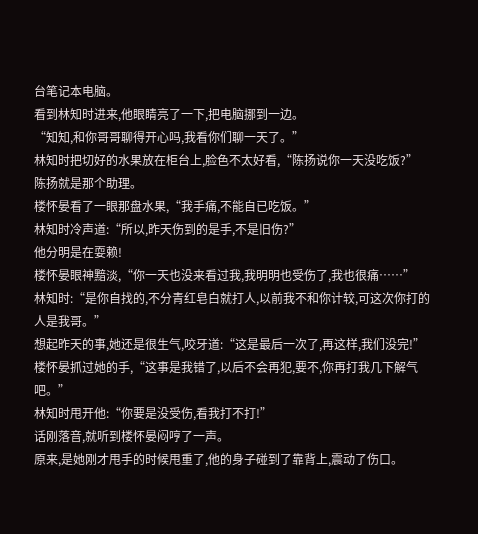台笔记本电脑。
看到林知时进来,他眼睛亮了一下,把电脑挪到一边。
“知知,和你哥哥聊得开心吗,我看你们聊一天了。”
林知时把切好的水果放在柜台上,脸色不太好看,“陈扬说你一天没吃饭?”
陈扬就是那个助理。
楼怀晏看了一眼那盘水果,“我手痛,不能自已吃饭。”
林知时冷声道:“所以,昨天伤到的是手,不是旧伤?”
他分明是在耍赖!
楼怀晏眼神黯淡,“你一天也没来看过我,我明明也受伤了,我也很痛……”
林知时:“是你自找的,不分青红皂白就打人,以前我不和你计较,可这次你打的人是我哥。”
想起昨天的事,她还是很生气,咬牙道:“这是最后一次了,再这样,我们没完!”
楼怀晏抓过她的手,“这事是我错了,以后不会再犯,要不,你再打我几下解气吧。”
林知时甩开他:“你要是没受伤,看我打不打!”
话刚落音,就听到楼怀晏闷哼了一声。
原来,是她刚才甩手的时候甩重了,他的身子碰到了靠背上,震动了伤口。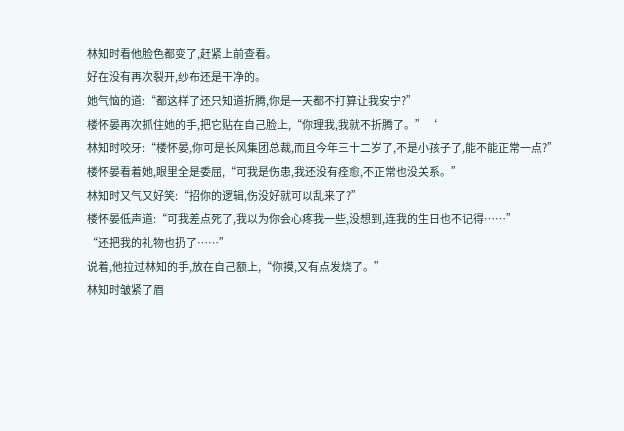林知时看他脸色都变了,赶紧上前查看。
好在没有再次裂开,纱布还是干净的。
她气恼的道:“都这样了还只知道折腾,你是一天都不打算让我安宁?”
楼怀晏再次抓住她的手,把它贴在自己脸上,“你理我,我就不折腾了。”‘
林知时咬牙:“楼怀晏,你可是长风集团总裁,而且今年三十二岁了,不是小孩子了,能不能正常一点?”
楼怀晏看着她,眼里全是委屈,“可我是伤患,我还没有痊愈,不正常也没关系。”
林知时又气又好笑:“招你的逻辑,伤没好就可以乱来了?”
楼怀晏低声道:“可我差点死了,我以为你会心疼我一些,没想到,连我的生日也不记得……”
“还把我的礼物也扔了……”
说着,他拉过林知的手,放在自己额上,“你摸,又有点发烧了。”
林知时皱紧了眉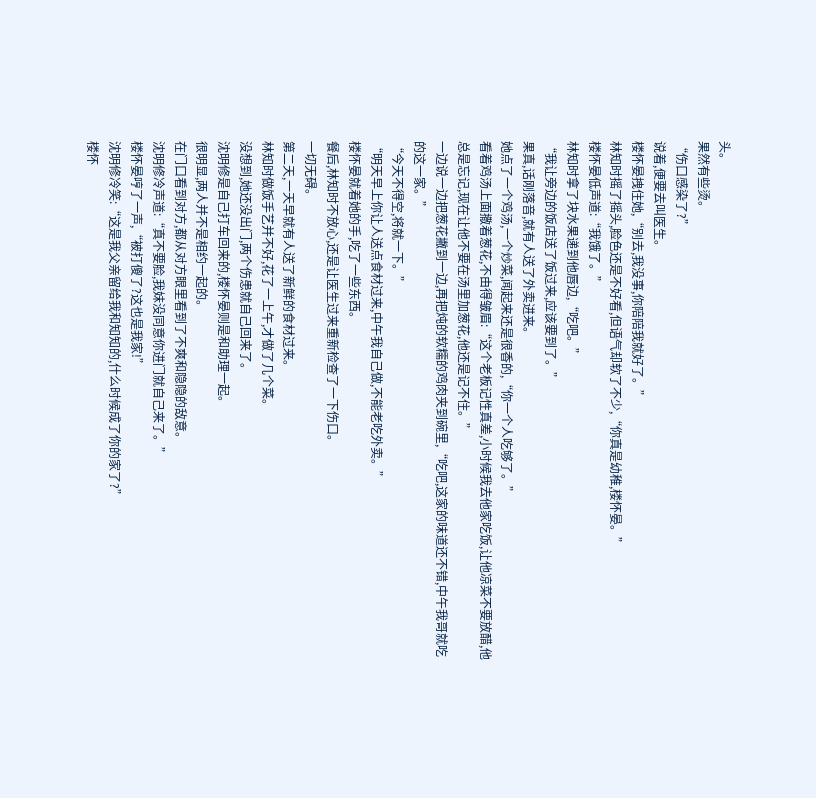头。
果然有些烫。
“伤口感染了?”
说着,便要去叫医生。
楼怀晏拽住她,“别去,我没事,你陪陪我就好了。”
林知时摇了摇头,脸色还是不好看,但语气却软了不少,“你真是幼稚,楼怀晏。”
楼怀晏低声道:“我饿了。”
林知时拿了块水果递到他唇边,“吃吧。”
“我让旁边的饭店送了饭过来,应该要到了。”
果真,话刚落音,就有人送了外卖进来。
她点了一个鸡汤,一个炒菜,闻起来还是很香的,“你一个人吃够了。”
看着鸡汤上面撒着葱花,不由得皱眉:“这个老板记性真差,小时候我去他家吃饭,让他凉菜不要放醋,他总是忘记,现在让他不要在汤里加葱花,他还是记不住。”
一边说一边把葱花撇到一边,再把炖的软糯的鸡肉夹到碗里,“吃吧,这家的味道还不错,中午我哥就吃的这一家。”
“今天不得空,将就一下。”
“明天早上你让人送点食材过来,中午我自己做,不能老吃外卖。”
楼怀晏就着她的手,吃了一些东西。
餐后,林知时不放心,还是让医生过来重新检查了一下伤口。
一切无碍。
第二天,一天早就有人送了新鲜的食材过来。
林知时做饭手艺并不好,花了一上午,才做了几个菜。
没想到,她还没出门,两个伤患就自己回来了。
沈明修是自己打车回来的,楼怀晏则是和助理一起。
很明显,两人并不是相约一起的。
在门口看到对方,都从对方眼里看到了不爽和隐隐的敌意。
沈明修冷声道:“真不要脸,我妹没同意你进门就自己来了。”
楼怀晏哼了一声,“被打傻了?这也是我家!”
沈明修冷笑:“这是我父亲留给我和知知的,什么时候成了你的家了?”
楼怀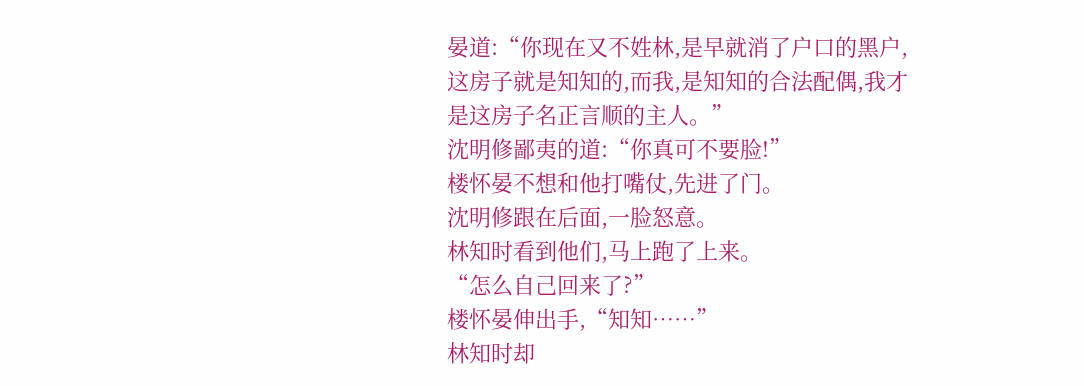晏道:“你现在又不姓林,是早就消了户口的黑户,这房子就是知知的,而我,是知知的合法配偶,我才是这房子名正言顺的主人。”
沈明修鄙夷的道:“你真可不要脸!”
楼怀晏不想和他打嘴仗,先进了门。
沈明修跟在后面,一脸怒意。
林知时看到他们,马上跑了上来。
“怎么自己回来了?”
楼怀晏伸出手,“知知……”
林知时却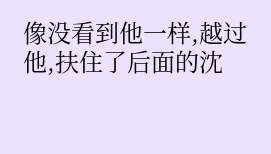像没看到他一样,越过他,扶住了后面的沈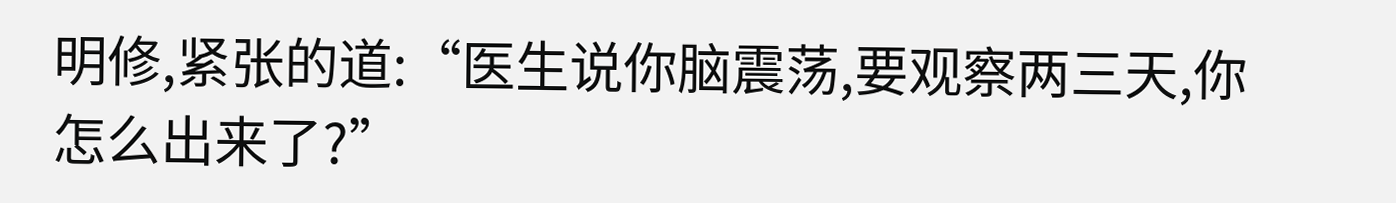明修,紧张的道:“医生说你脑震荡,要观察两三天,你怎么出来了?”